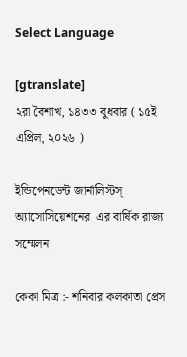Select Language

[gtranslate]
২রা বৈশাখ, ১৪৩৩ বুধবার ( ১৫ই এপ্রিল, ২০২৬ )

ইন্ডিপেনডেন্ট জার্নালিস্টস্ অ্যাসোসিয়েশনের  এর বার্ষিক রাজ্য সম্মেলন

কেকা মিত্র :- শনিবার কলকাতা প্রেস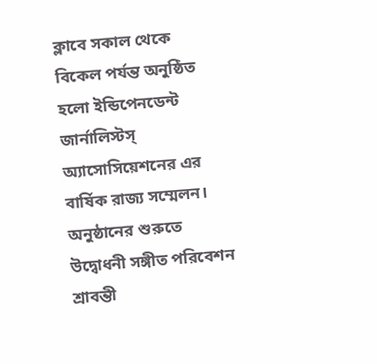ক্লাবে সকাল থেকে বিকেল পর্যন্ত অনুষ্ঠিত হলো ইন্ডিপেনডেন্ট জার্নালিস্টস্ অ্যাসোসিয়েশনের এর বার্ষিক রাজ্য সম্মেলন। অনুষ্ঠানের শুরুতে উদ্বোধনী সঙ্গীত পরিবেশন শ্রাবন্তী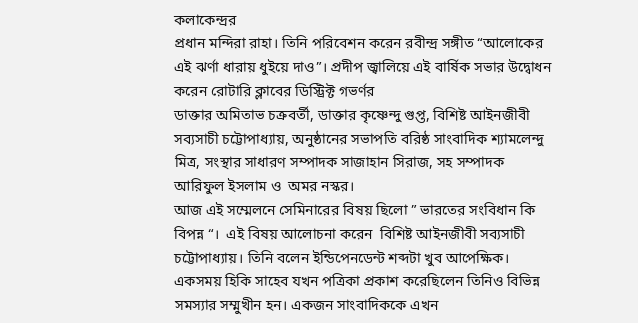কলাকেন্দ্রর
প্রধান মন্দিরা রাহা। তিনি পরিবেশন করেন রবীন্দ্র সঙ্গীত “আলোকের এই ঝর্ণা ধারায় ধুইয়ে দাও”। প্রদীপ জ্বালিয়ে এই বার্ষিক সভার উদ্বোধন করেন রোটারি ক্লাবের ডিস্ট্রিক্ট গভর্ণর
ডাক্তার অমিতাভ চক্রবর্তী, ডাক্তার কৃষ্ণেন্দু গুপ্ত, বিশিষ্ট আইনজীবী সব্যসাচী চট্টোপাধ্যায়, অনুষ্ঠানের সভাপতি বরিষ্ঠ সাংবাদিক শ্যামলেন্দু মিত্র, সংস্থার সাধারণ সম্পাদক সাজাহান সিরাজ, সহ সম্পাদক আরিফুল ইসলাম ও  অমর নস্কর।
আজ এই সম্মেলনে সেমিনারের বিষয় ছিলো ” ভারতের সংবিধান কি বিপন্ন “।  এই বিষয় আলোচনা করেন  বিশিষ্ট আইনজীবী সব্যসাচী চট্টোপাধ্যায়। তিনি বলেন ইন্ডিপেনডেন্ট শব্দটা খুব আপেক্ষিক। একসময় হিকি সাহেব যখন পত্রিকা প্রকাশ করেছিলেন তিনিও বিভিন্ন সমস্যার সম্মুখীন হন। একজন সাংবাদিককে এখন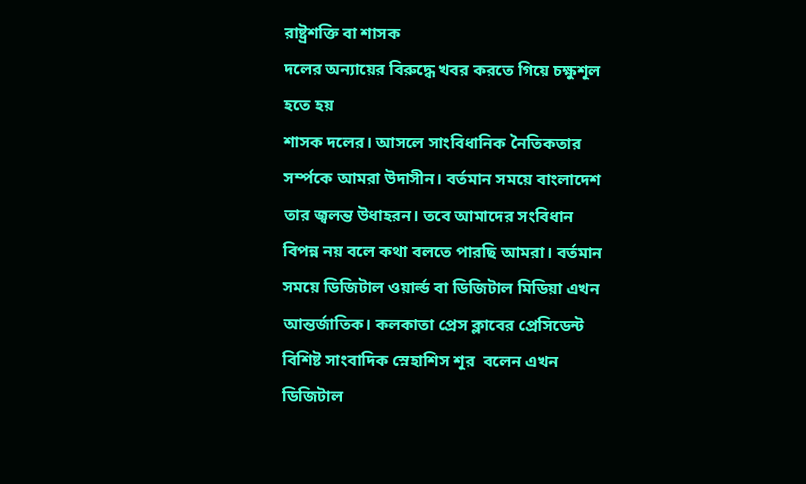রাষ্ট্রশক্তি বা শাসক
দলের অন্যায়ের বিরুদ্ধে খবর করতে গিয়ে চক্ষুশূল হতে হয়
শাসক দলের। আসলে সাংবিধানিক নৈতিকতার সর্ম্পকে আমরা উদাসীন। বর্তমান সময়ে বাংলাদেশ তার জ্বলন্ত উধাহরন। তবে আমাদের সংবিধান বিপন্ন নয় বলে কথা বলতে পারছি আমরা। বর্তমান সময়ে ডিজিটাল ওয়ার্ল্ড বা ডিজিটাল মিডিয়া এখন আন্তর্জাতিক। কলকাতা প্রেস ক্লাবের প্রেসিডেন্ট বিশিষ্ট সাংবাদিক স্নেহাশিস শূর  বলেন এখন ডিজিটাল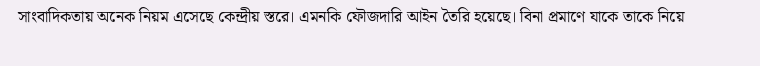সাংবাদিকতায় অনেক নিয়ম এসেছে কেন্দ্রীয় স্তরে। এমনকি ফৌজদারি আইন তৈরি হয়েছে। বিনা প্রমাণে যাকে তাকে নিয়ে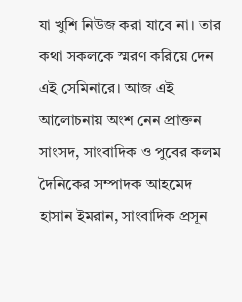যা খুশি নিউজ করা যাবে না। তার কথা সকলকে স্মরণ করিয়ে দেন এই সেমিনারে। আজ এই আলোচনায় অংশ নেন প্রাক্তন সাংসদ, সাংবাদিক ও পুবের কলম দৈনিকের সম্পাদক আহমেদ হাসান ইমরান, সাংবাদিক প্রসূন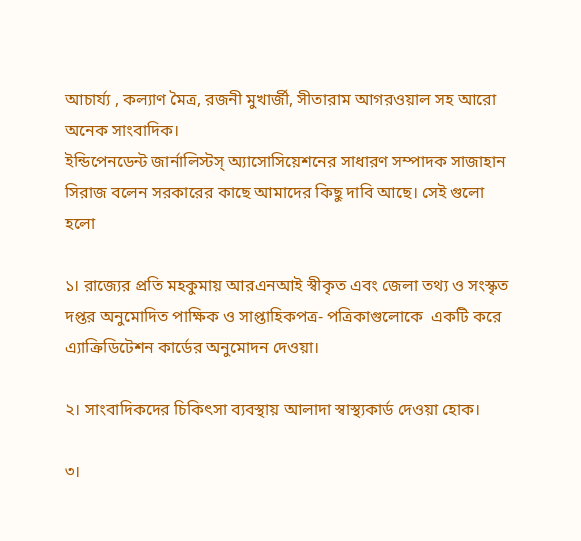আচার্য্য , কল্যাণ মৈত্র, রজনী মুখার্জী, সীতারাম আগরওয়াল সহ আরো অনেক সাংবাদিক।
ইন্ডিপেনডেন্ট জার্নালিস্টস্ অ্যাসোসিয়েশনের সাধারণ সম্পাদক সাজাহান সিরাজ বলেন সরকারের কাছে আমাদের কিছু দাবি আছে। সেই গুলো হলো

১। রাজ্যের প্রতি মহকুমায় আরএনআই স্বীকৃত এবং জেলা তথ্য ও সংস্কৃত দপ্তর অনুমোদিত পাক্ষিক ও সাপ্তাহিকপত্র- পত্রিকাগুলোকে  একটি করে এ্যাক্রিডিটেশন কার্ডের অনুমোদন দেওয়া।

২। সাংবাদিকদের চিকিৎসা ব্যবস্থায় আলাদা স্বাস্থ্যকার্ড দেওয়া হোক।

৩।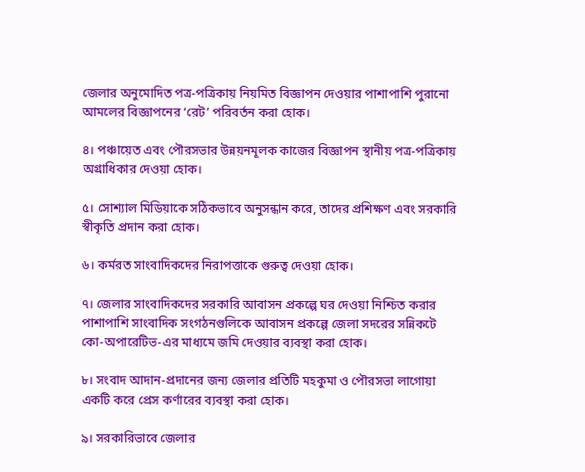জেলার অনুমোদিত পত্র-পত্রিকায় নিয়মিত বিজ্ঞাপন দেওয়ার পাশাপাশি পুরানো আমলের বিজ্ঞাপনের ‘রেট’ পরিবর্তন করা হোক।

৪। পঞ্চায়েত এবং পৌরসভার উন্নয়নমূলক কাজের বিজ্ঞাপন স্থানীয় পত্র-পত্রিকায় অগ্রাধিকার দেওয়া হোক।

৫। সোশ্যাল মিডিয়াকে সঠিকভাবে অনুসন্ধান করে, তাদের প্রশিক্ষণ এবং সরকারি স্বীকৃতি প্রদান করা হোক।

৬। কর্মরত সাংবাদিকদের নিরাপত্তাকে গুরুত্ব দেওয়া হোক।

৭। জেলার সাংবাদিকদের সরকারি আবাসন প্রকল্পে ঘর দেওয়া নিশ্চিত করার পাশাপাশি সাংবাদিক সংগঠনগুলিকে আবাসন প্রকল্পে জেলা সদরের সন্নিকটে কো-অপারেটিভ-এর মাধ্যমে জমি দেওয়ার ব্যবস্থা করা হোক।

৮। সংবাদ আদান-প্রদানের জন্য জেলার প্রতিটি মহকুমা ও পৌরসভা লাগোয়া একটি করে প্রেস কর্ণারের ব্যবস্থা করা হোক।

৯। সরকারিভাবে জেলার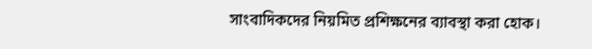সাংবাদিকদের নিয়মিত প্রশিক্ষনের ব্যাবস্থা করা হোক।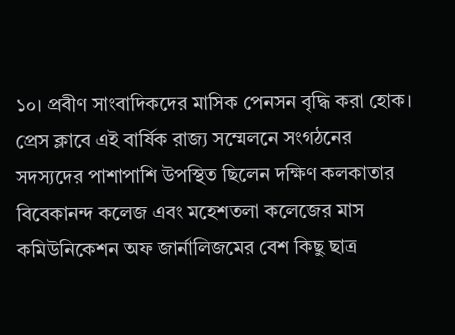১০। প্রবীণ সাংবাদিকদের মাসিক পেনসন বৃদ্ধি করা হোক।
প্রেস ক্লাবে এই বার্ষিক রাজ্য সম্মেলনে সংগঠনের সদস্যদের পাশাপাশি উপস্থিত ছিলেন দক্ষিণ কলকাতার বিবেকানন্দ কলেজ এবং মহেশতলা কলেজের মাস কমিউনিকেশন অফ জার্নালিজমের বেশ কিছু ছাত্র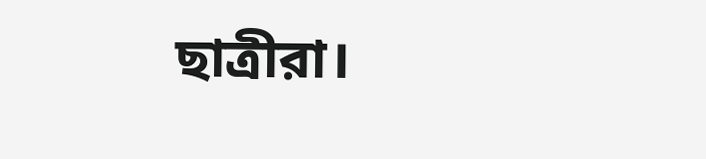ছাত্রীরা।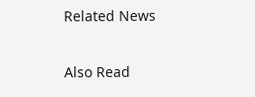Related News

Also Read